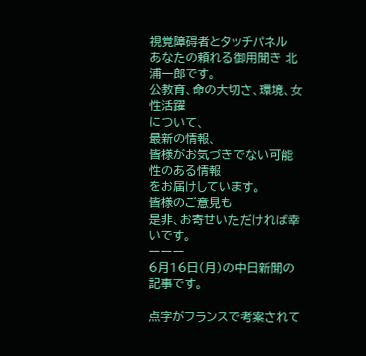視覚障碍者とタッチパネル
あなたの頼れる御用聞き 北浦一郎です。
公教育、命の大切さ、環境、女性活躍
について、
最新の情報、
皆様がお気づきでない可能性のある情報
をお届けしています。
皆様のご意見も
是非、お寄せいただければ幸いです。
ーーー
6月16日(月)の中日新聞の記事です。

点字がフランスで考案されて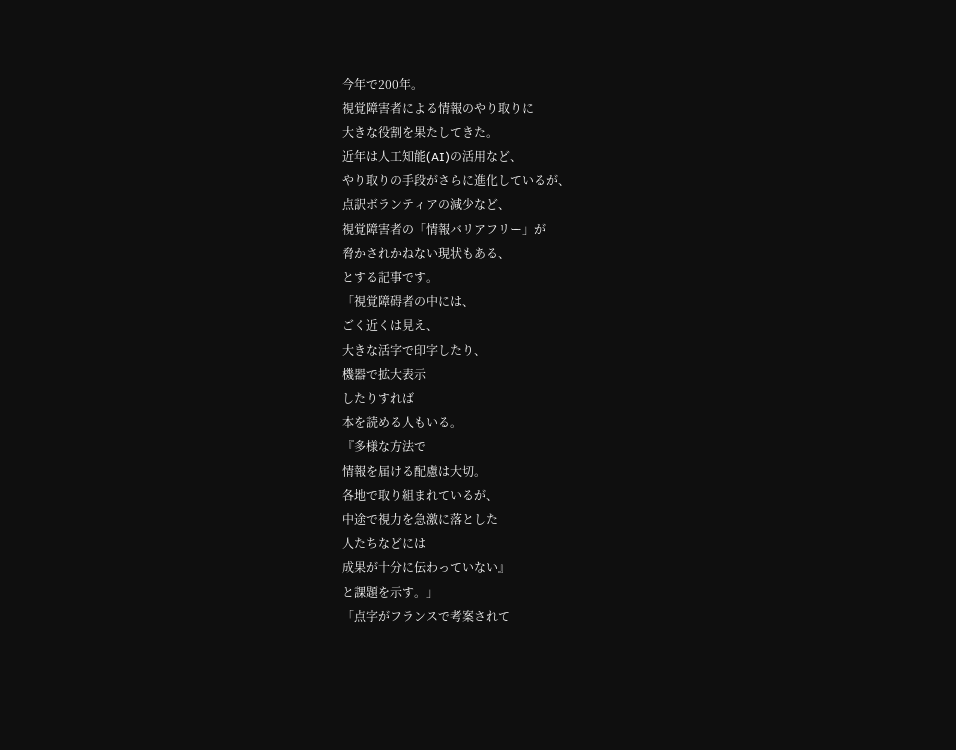今年で200年。
視覚障害者による情報のやり取りに
大きな役割を果たしてきた。
近年は人工知能(AI)の活用など、
やり取りの手段がさらに進化しているが、
点訳ボランティアの減少など、
視覚障害者の「情報バリアフリー」が
脅かされかねない現状もある、
とする記事です。
「視覚障碍者の中には、
ごく近くは見え、
大きな活字で印字したり、
機器で拡大表示
したりすれば
本を読める人もいる。
『多様な方法で
情報を届ける配慮は大切。
各地で取り組まれているが、
中途で視力を急激に落とした
人たちなどには
成果が十分に伝わっていない』
と課題を示す。」
「点字がフランスで考案されて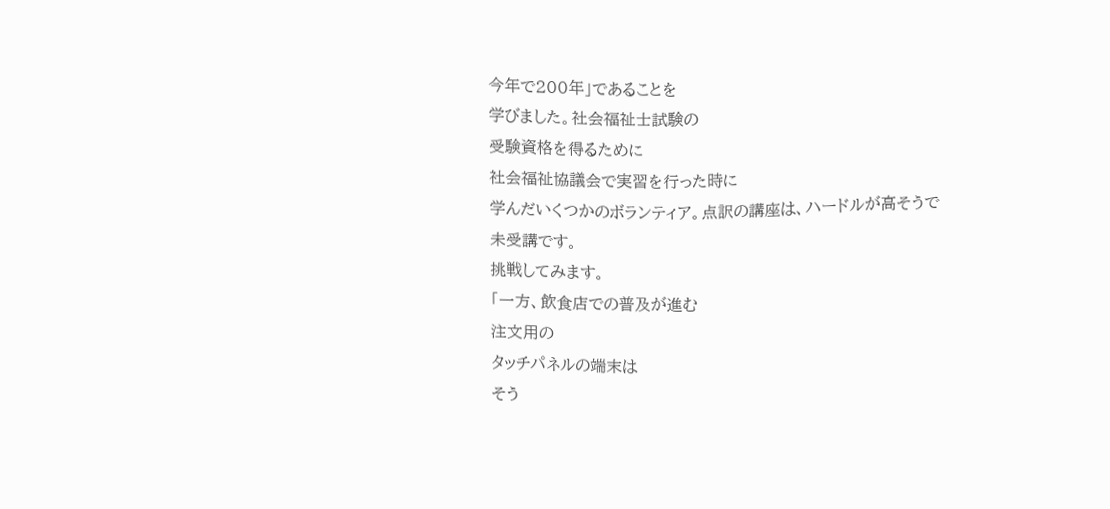今年で200年」であることを
学びました。社会福祉士試験の
受験資格を得るために
社会福祉協議会で実習を行った時に
学んだいくつかのボランティア。点訳の講座は、ハードルが高そうで
未受講です。
挑戦してみます。
「一方、飲食店での普及が進む
注文用の
タッチパネルの端末は
そう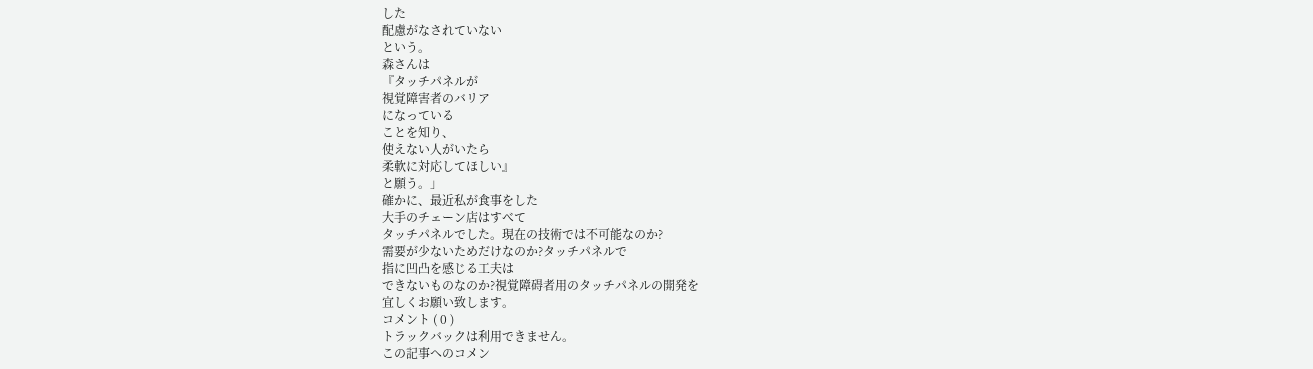した
配慮がなされていない
という。
森さんは
『タッチパネルが
視覚障害者のバリア
になっている
ことを知り、
使えない人がいたら
柔軟に対応してほしい』
と願う。」
確かに、最近私が食事をした
大手のチェーン店はすべて
タッチパネルでした。現在の技術では不可能なのか?
需要が少ないためだけなのか?タッチパネルで
指に凹凸を感じる工夫は
できないものなのか?視覚障碍者用のタッチパネルの開発を
宜しくお願い致します。
コメント ( 0 )
トラックバックは利用できません。
この記事へのコメン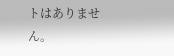トはありません。